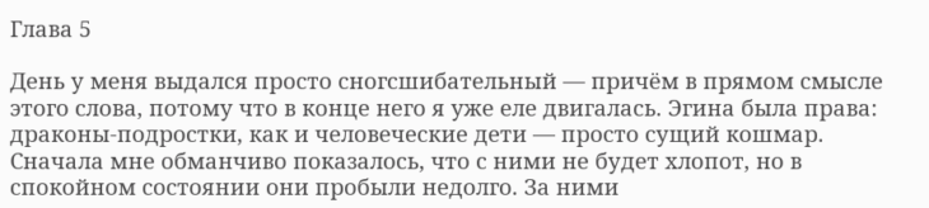Глава 5

День у меня выдался просто сногсшибательный — причём в прямом смысле этого слова, потому что в конце него я уже еле двигалась. Эгина была права: драконы-подростки, как и человеческие дети — просто сущий кошмар. Сначала мне обманчиво показалось, что с ними не будет хлопот, но в спокойном состоянии они пробыли недолго. За ними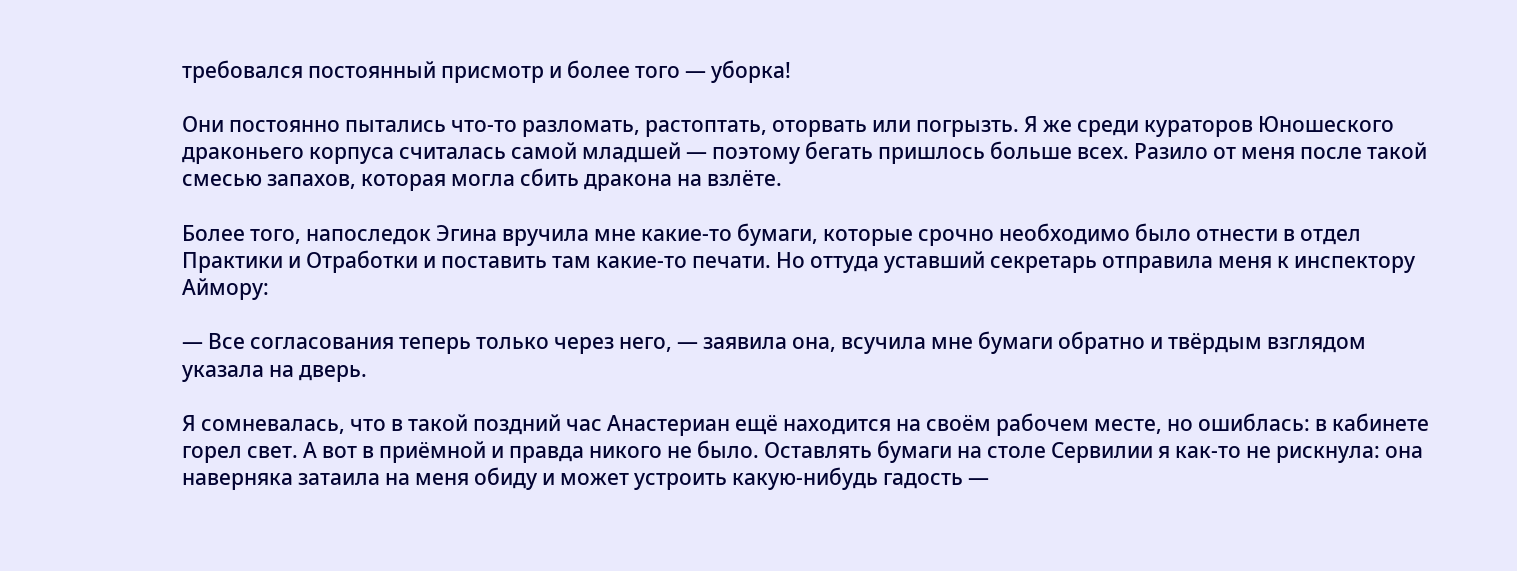требовался постоянный присмотр и более того — уборка!

Они постоянно пытались что-то разломать, растоптать, оторвать или погрызть. Я же среди кураторов Юношеского драконьего корпуса считалась самой младшей — поэтому бегать пришлось больше всех. Разило от меня после такой смесью запахов, которая могла сбить дракона на взлёте.

Более того, напоследок Эгина вручила мне какие-то бумаги, которые срочно необходимо было отнести в отдел Практики и Отработки и поставить там какие-то печати. Но оттуда уставший секретарь отправила меня к инспектору Аймору:

— Все согласования теперь только через него, — заявила она, всучила мне бумаги обратно и твёрдым взглядом указала на дверь.

Я сомневалась, что в такой поздний час Анастериан ещё находится на своём рабочем месте, но ошиблась: в кабинете горел свет. А вот в приёмной и правда никого не было. Оставлять бумаги на столе Сервилии я как-то не рискнула: она наверняка затаила на меня обиду и может устроить какую-нибудь гадость —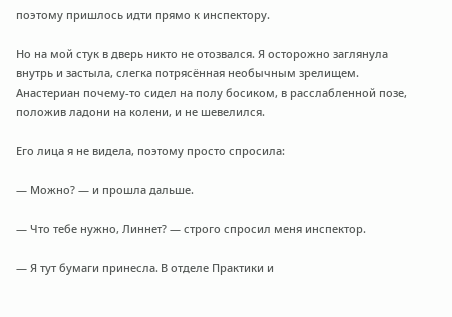поэтому пришлось идти прямо к инспектору.

Но на мой стук в дверь никто не отозвался. Я осторожно заглянула внутрь и застыла, слегка потрясённая необычным зрелищем. Анастериан почему-то сидел на полу босиком, в расслабленной позе, положив ладони на колени, и не шевелился.

Его лица я не видела, поэтому просто спросила:

— Можно? — и прошла дальше.

— Что тебе нужно, Линнет? — строго спросил меня инспектор.

— Я тут бумаги принесла. В отделе Практики и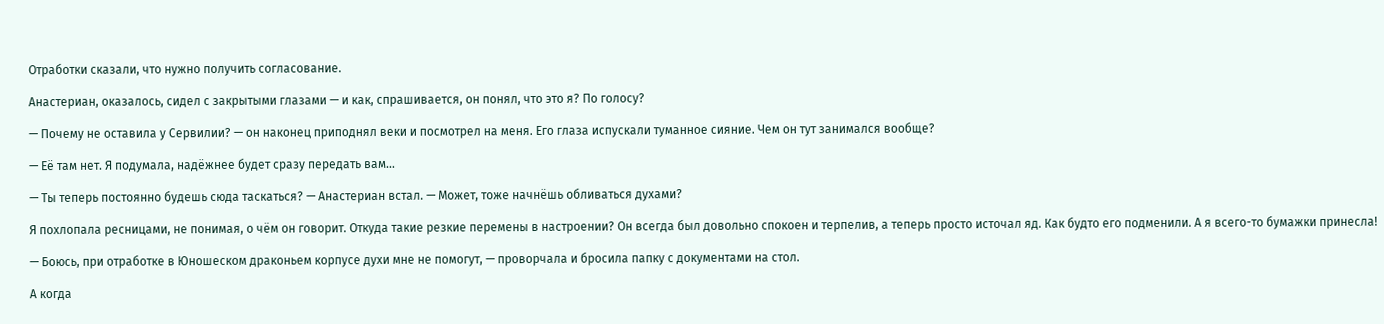Отработки сказали, что нужно получить согласование.

Анастериан, оказалось, сидел с закрытыми глазами — и как, спрашивается, он понял, что это я? По голосу?

— Почему не оставила у Сервилии? — он наконец приподнял веки и посмотрел на меня. Его глаза испускали туманное сияние. Чем он тут занимался вообще?

— Её там нет. Я подумала, надёжнее будет сразу передать вам…

— Ты теперь постоянно будешь сюда таскаться? — Анастериан встал. — Может, тоже начнёшь обливаться духами?

Я похлопала ресницами, не понимая, о чём он говорит. Откуда такие резкие перемены в настроении? Он всегда был довольно спокоен и терпелив, а теперь просто источал яд. Как будто его подменили. А я всего-то бумажки принесла!

— Боюсь, при отработке в Юношеском драконьем корпусе духи мне не помогут, — проворчала и бросила папку с документами на стол.

А когда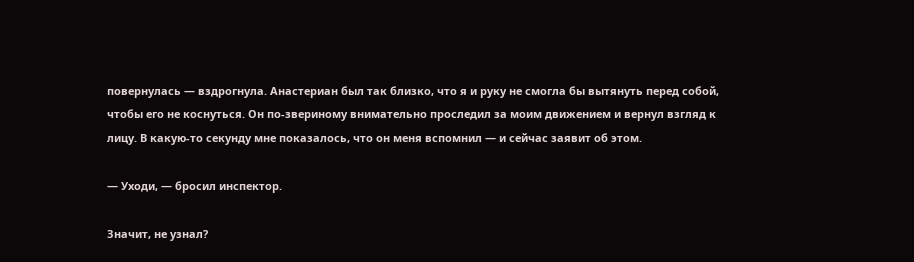повернулась — вздрогнула. Анастериан был так близко, что я и руку не смогла бы вытянуть перед собой, чтобы его не коснуться. Он по-звериному внимательно проследил за моим движением и вернул взгляд к лицу. В какую-то секунду мне показалось, что он меня вспомнил — и сейчас заявит об этом.

— Уходи, — бросил инспектор.

Значит, не узнал?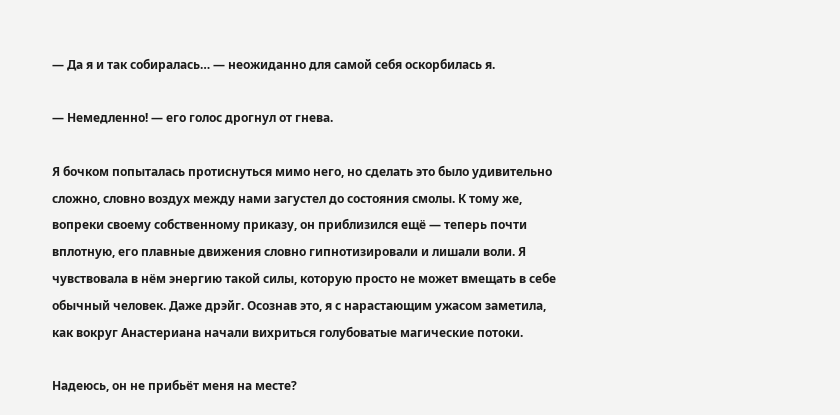— Да я и так собиралась… — неожиданно для самой себя оскорбилась я.

— Немедленно! — его голос дрогнул от гнева.

Я бочком попыталась протиснуться мимо него, но сделать это было удивительно сложно, словно воздух между нами загустел до состояния смолы. К тому же, вопреки своему собственному приказу, он приблизился ещё — теперь почти вплотную, его плавные движения словно гипнотизировали и лишали воли. Я чувствовала в нём энергию такой силы, которую просто не может вмещать в себе обычный человек. Даже дрэйг. Осознав это, я с нарастающим ужасом заметила, как вокруг Анастериана начали вихриться голубоватые магические потоки.

Надеюсь, он не прибьёт меня на месте?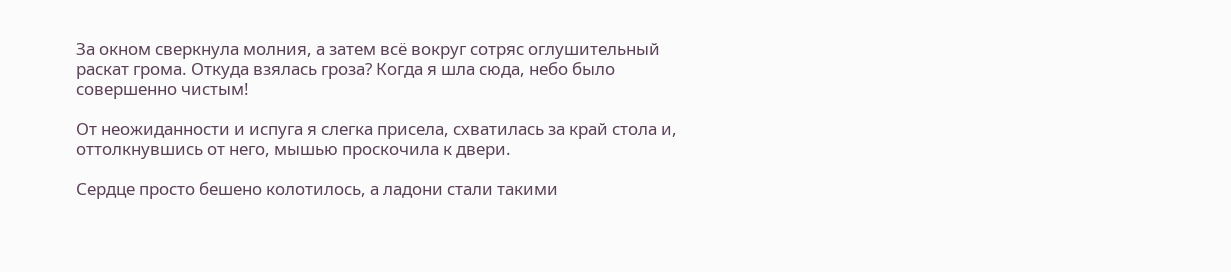За окном сверкнула молния, а затем всё вокруг сотряс оглушительный раскат грома. Откуда взялась гроза? Когда я шла сюда, небо было совершенно чистым!

От неожиданности и испуга я слегка присела, схватилась за край стола и, оттолкнувшись от него, мышью проскочила к двери.

Сердце просто бешено колотилось, а ладони стали такими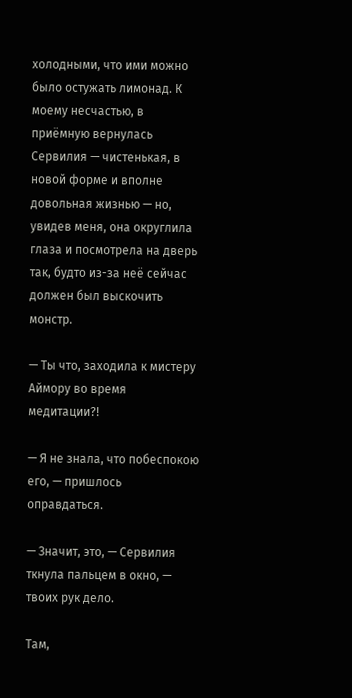холодными, что ими можно было остужать лимонад. К моему несчастью, в приёмную вернулась Сервилия — чистенькая, в новой форме и вполне довольная жизнью — но, увидев меня, она округлила глаза и посмотрела на дверь так, будто из-за неё сейчас должен был выскочить монстр.

— Ты что, заходила к мистеру Аймору во время медитации?!

— Я не знала, что побеспокою его, — пришлось оправдаться.

— Значит, это, — Сервилия ткнула пальцем в окно, — твоих рук дело.

Там,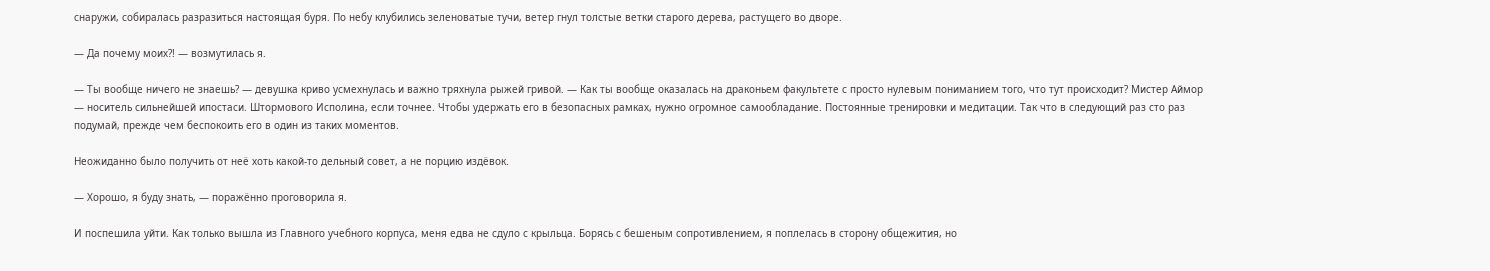снаружи, собиралась разразиться настоящая буря. По небу клубились зеленоватые тучи, ветер гнул толстые ветки старого дерева, растущего во дворе.

— Да почему моих?! — возмутилась я.

— Ты вообще ничего не знаешь? — девушка криво усмехнулась и важно тряхнула рыжей гривой. — Как ты вообще оказалась на драконьем факультете с просто нулевым пониманием того, что тут происходит? Мистер Аймор — носитель сильнейшей ипостаси. Штормового Исполина, если точнее. Чтобы удержать его в безопасных рамках, нужно огромное самообладание. Постоянные тренировки и медитации. Так что в следующий раз сто раз подумай, прежде чем беспокоить его в один из таких моментов.

Неожиданно было получить от неё хоть какой-то дельный совет, а не порцию издёвок.

— Хорошо, я буду знать, — поражённо проговорила я.

И поспешила уйти. Как только вышла из Главного учебного корпуса, меня едва не сдуло с крыльца. Борясь с бешеным сопротивлением, я поплелась в сторону общежития, но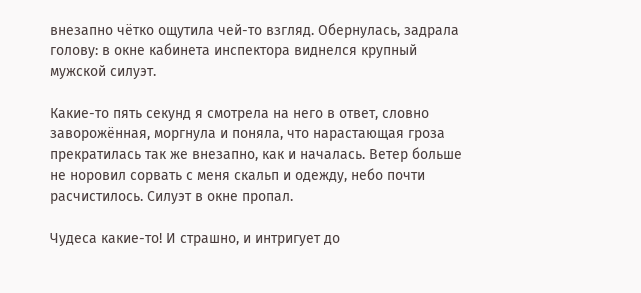внезапно чётко ощутила чей-то взгляд. Обернулась, задрала голову: в окне кабинета инспектора виднелся крупный мужской силуэт.

Какие-то пять секунд я смотрела на него в ответ, словно заворожённая, моргнула и поняла, что нарастающая гроза прекратилась так же внезапно, как и началась. Ветер больше не норовил сорвать с меня скальп и одежду, небо почти расчистилось. Силуэт в окне пропал.

Чудеса какие-то! И страшно, и интригует до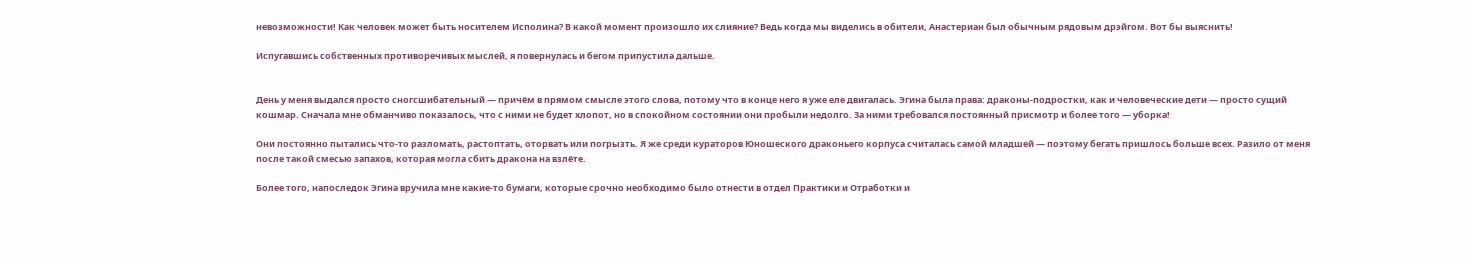невозможности! Как человек может быть носителем Исполина? В какой момент произошло их слияние? Ведь когда мы виделись в обители, Анастериан был обычным рядовым дрэйгом. Вот бы выяснить!

Испугавшись собственных противоречивых мыслей, я повернулась и бегом припустила дальше.


День у меня выдался просто сногсшибательный — причём в прямом смысле этого слова, потому что в конце него я уже еле двигалась. Эгина была права: драконы-подростки, как и человеческие дети — просто сущий кошмар. Сначала мне обманчиво показалось, что с ними не будет хлопот, но в спокойном состоянии они пробыли недолго. За ними требовался постоянный присмотр и более того — уборка!

Они постоянно пытались что-то разломать, растоптать, оторвать или погрызть. Я же среди кураторов Юношеского драконьего корпуса считалась самой младшей — поэтому бегать пришлось больше всех. Разило от меня после такой смесью запахов, которая могла сбить дракона на взлёте.

Более того, напоследок Эгина вручила мне какие-то бумаги, которые срочно необходимо было отнести в отдел Практики и Отработки и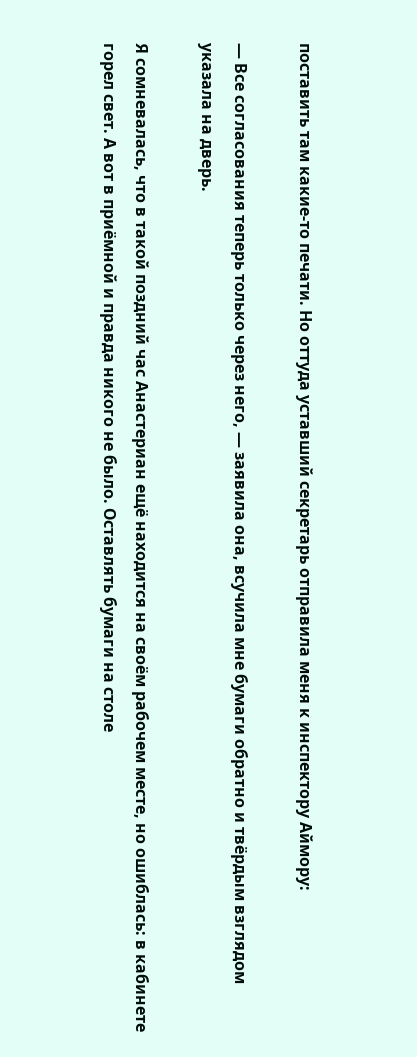поставить там какие-то печати. Но оттуда уставший секретарь отправила меня к инспектору Аймору:

— Все согласования теперь только через него, — заявила она, всучила мне бумаги обратно и твёрдым взглядом указала на дверь.

Я сомневалась, что в такой поздний час Анастериан ещё находится на своём рабочем месте, но ошиблась: в кабинете горел свет. А вот в приёмной и правда никого не было. Оставлять бумаги на столе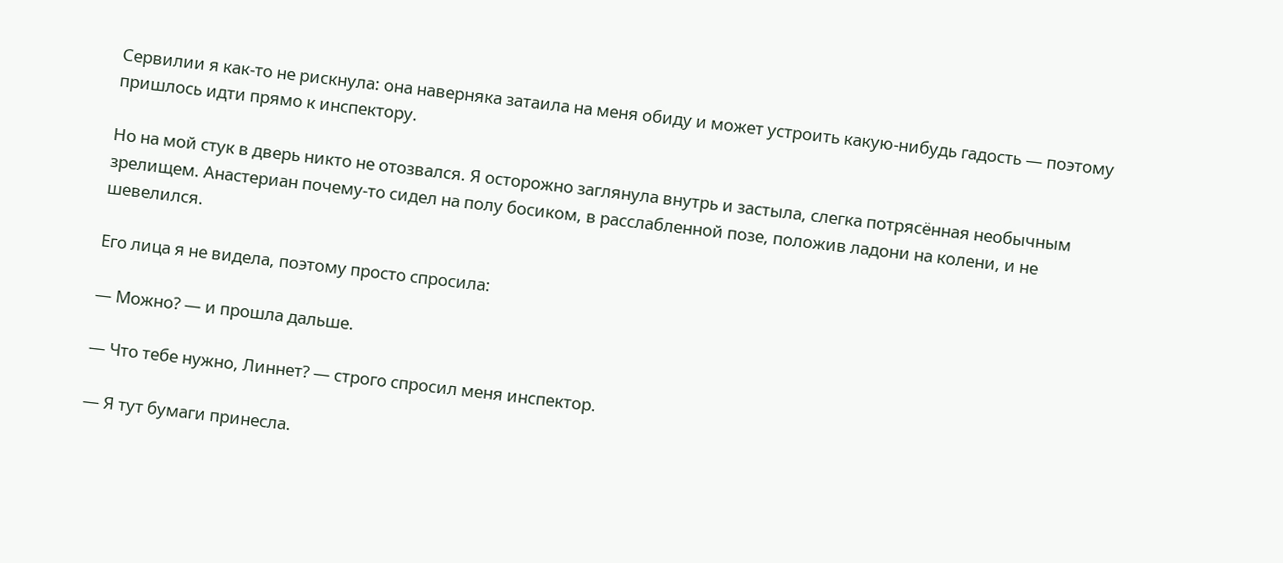Сервилии я как-то не рискнула: она наверняка затаила на меня обиду и может устроить какую-нибудь гадость — поэтому пришлось идти прямо к инспектору.

Но на мой стук в дверь никто не отозвался. Я осторожно заглянула внутрь и застыла, слегка потрясённая необычным зрелищем. Анастериан почему-то сидел на полу босиком, в расслабленной позе, положив ладони на колени, и не шевелился.

Его лица я не видела, поэтому просто спросила:

— Можно? — и прошла дальше.

— Что тебе нужно, Линнет? — строго спросил меня инспектор.

— Я тут бумаги принесла.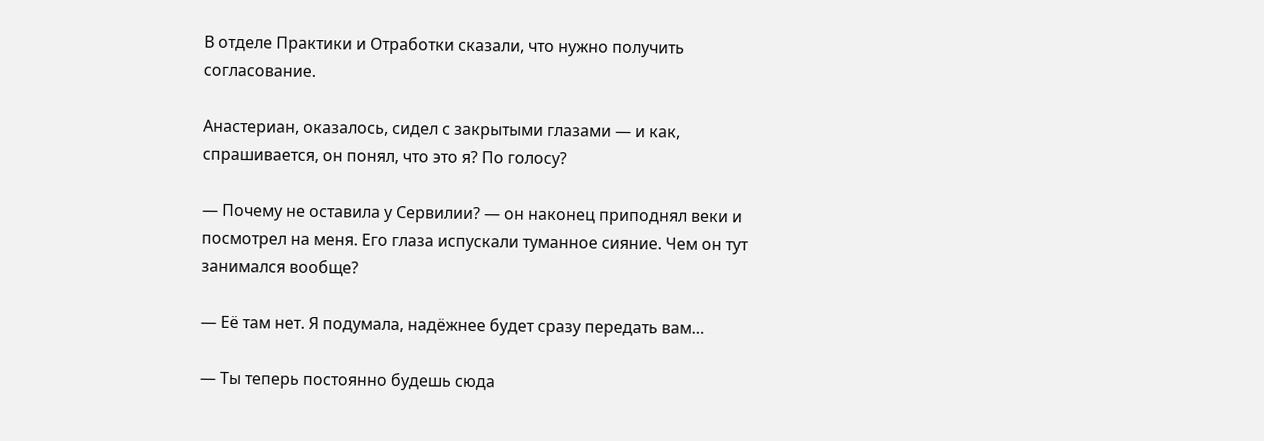В отделе Практики и Отработки сказали, что нужно получить согласование.

Анастериан, оказалось, сидел с закрытыми глазами — и как, спрашивается, он понял, что это я? По голосу?

— Почему не оставила у Сервилии? — он наконец приподнял веки и посмотрел на меня. Его глаза испускали туманное сияние. Чем он тут занимался вообще?

— Её там нет. Я подумала, надёжнее будет сразу передать вам…

— Ты теперь постоянно будешь сюда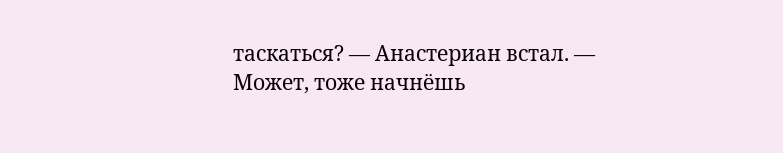таскаться? — Анастериан встал. — Может, тоже начнёшь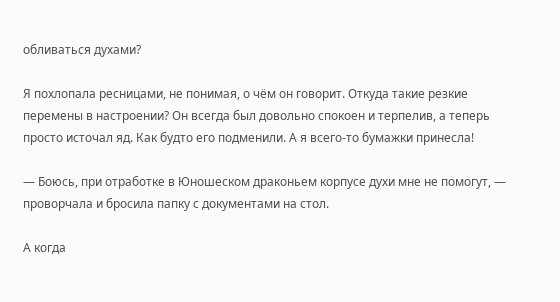обливаться духами?

Я похлопала ресницами, не понимая, о чём он говорит. Откуда такие резкие перемены в настроении? Он всегда был довольно спокоен и терпелив, а теперь просто источал яд. Как будто его подменили. А я всего-то бумажки принесла!

— Боюсь, при отработке в Юношеском драконьем корпусе духи мне не помогут, — проворчала и бросила папку с документами на стол.

А когда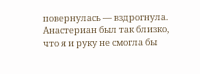повернулась — вздрогнула. Анастериан был так близко, что я и руку не смогла бы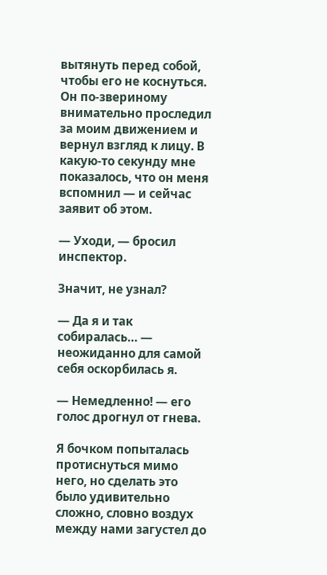вытянуть перед собой, чтобы его не коснуться. Он по-звериному внимательно проследил за моим движением и вернул взгляд к лицу. В какую-то секунду мне показалось, что он меня вспомнил — и сейчас заявит об этом.

— Уходи, — бросил инспектор.

Значит, не узнал?

— Да я и так собиралась… — неожиданно для самой себя оскорбилась я.

— Немедленно! — его голос дрогнул от гнева.

Я бочком попыталась протиснуться мимо него, но сделать это было удивительно сложно, словно воздух между нами загустел до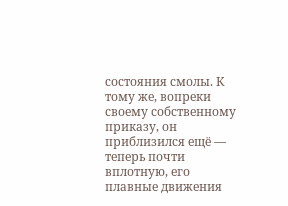состояния смолы. К тому же, вопреки своему собственному приказу, он приблизился ещё — теперь почти вплотную, его плавные движения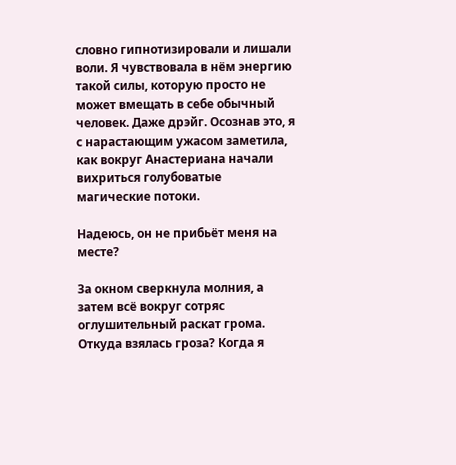словно гипнотизировали и лишали воли. Я чувствовала в нём энергию такой силы, которую просто не может вмещать в себе обычный человек. Даже дрэйг. Осознав это, я с нарастающим ужасом заметила, как вокруг Анастериана начали вихриться голубоватые магические потоки.

Надеюсь, он не прибьёт меня на месте?

За окном сверкнула молния, а затем всё вокруг сотряс оглушительный раскат грома. Откуда взялась гроза? Когда я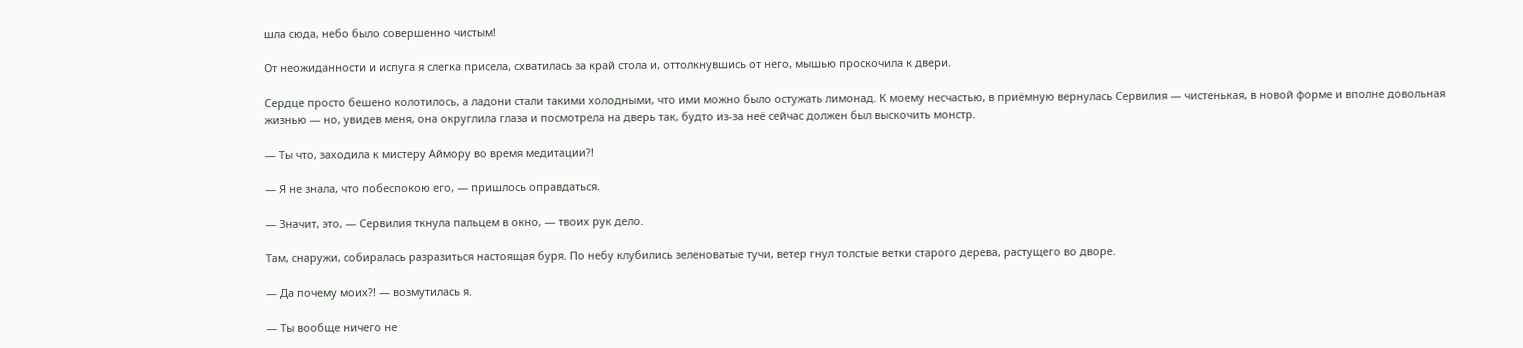шла сюда, небо было совершенно чистым!

От неожиданности и испуга я слегка присела, схватилась за край стола и, оттолкнувшись от него, мышью проскочила к двери.

Сердце просто бешено колотилось, а ладони стали такими холодными, что ими можно было остужать лимонад. К моему несчастью, в приёмную вернулась Сервилия — чистенькая, в новой форме и вполне довольная жизнью — но, увидев меня, она округлила глаза и посмотрела на дверь так, будто из-за неё сейчас должен был выскочить монстр.

— Ты что, заходила к мистеру Аймору во время медитации?!

— Я не знала, что побеспокою его, — пришлось оправдаться.

— Значит, это, — Сервилия ткнула пальцем в окно, — твоих рук дело.

Там, снаружи, собиралась разразиться настоящая буря. По небу клубились зеленоватые тучи, ветер гнул толстые ветки старого дерева, растущего во дворе.

— Да почему моих?! — возмутилась я.

— Ты вообще ничего не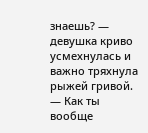знаешь? — девушка криво усмехнулась и важно тряхнула рыжей гривой. — Как ты вообще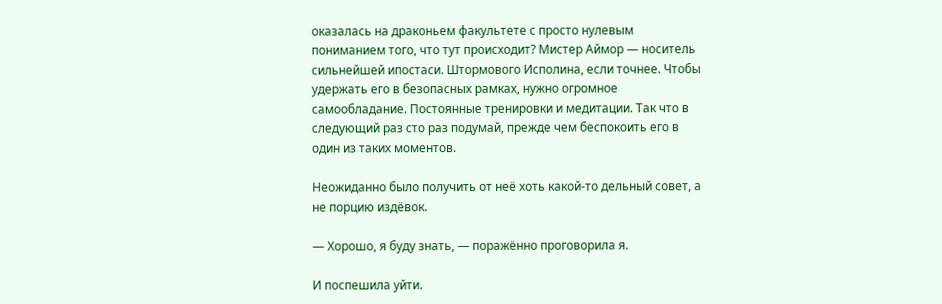оказалась на драконьем факультете с просто нулевым пониманием того, что тут происходит? Мистер Аймор — носитель сильнейшей ипостаси. Штормового Исполина, если точнее. Чтобы удержать его в безопасных рамках, нужно огромное самообладание. Постоянные тренировки и медитации. Так что в следующий раз сто раз подумай, прежде чем беспокоить его в один из таких моментов.

Неожиданно было получить от неё хоть какой-то дельный совет, а не порцию издёвок.

— Хорошо, я буду знать, — поражённо проговорила я.

И поспешила уйти.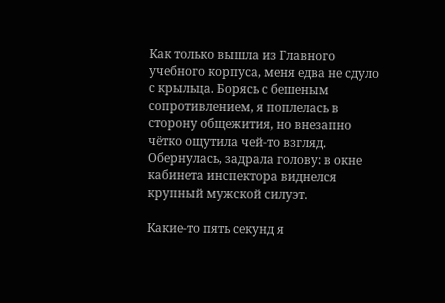Как только вышла из Главного учебного корпуса, меня едва не сдуло с крыльца. Борясь с бешеным сопротивлением, я поплелась в сторону общежития, но внезапно чётко ощутила чей-то взгляд. Обернулась, задрала голову: в окне кабинета инспектора виднелся крупный мужской силуэт.

Какие-то пять секунд я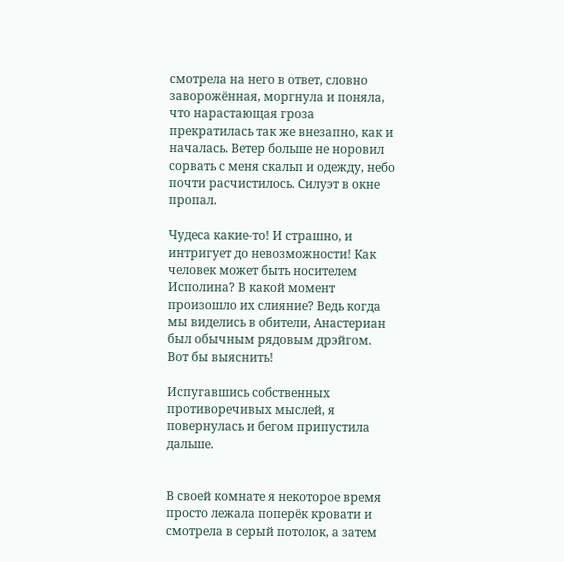смотрела на него в ответ, словно заворожённая, моргнула и поняла, что нарастающая гроза прекратилась так же внезапно, как и началась. Ветер больше не норовил сорвать с меня скальп и одежду, небо почти расчистилось. Силуэт в окне пропал.

Чудеса какие-то! И страшно, и интригует до невозможности! Как человек может быть носителем Исполина? В какой момент произошло их слияние? Ведь когда мы виделись в обители, Анастериан был обычным рядовым дрэйгом. Вот бы выяснить!

Испугавшись собственных противоречивых мыслей, я повернулась и бегом припустила дальше.


В своей комнате я некоторое время просто лежала поперёк кровати и смотрела в серый потолок, а затем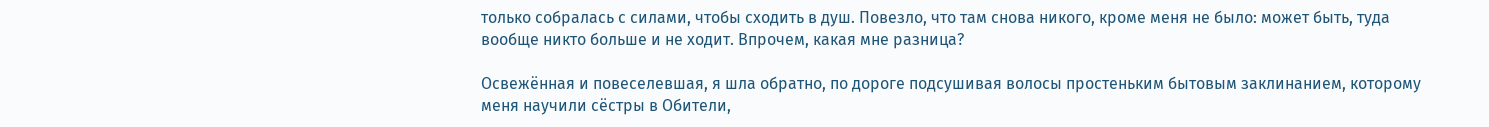только собралась с силами, чтобы сходить в душ. Повезло, что там снова никого, кроме меня не было: может быть, туда вообще никто больше и не ходит. Впрочем, какая мне разница?

Освежённая и повеселевшая, я шла обратно, по дороге подсушивая волосы простеньким бытовым заклинанием, которому меня научили сёстры в Обители,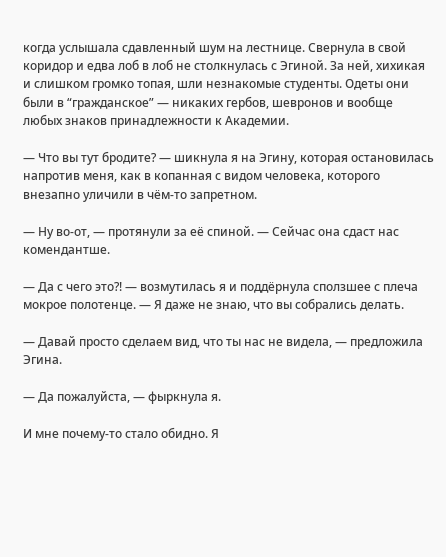когда услышала сдавленный шум на лестнице. Свернула в свой коридор и едва лоб в лоб не столкнулась с Эгиной. За ней, хихикая и слишком громко топая, шли незнакомые студенты. Одеты они были в “гражданское” — никаких гербов, шевронов и вообще любых знаков принадлежности к Академии.

— Что вы тут бродите? — шикнула я на Эгину, которая остановилась напротив меня, как в копанная с видом человека, которого внезапно уличили в чём-то запретном.

— Ну во-от, — протянули за её спиной. — Сейчас она сдаст нас комендантше.

— Да с чего это?! — возмутилась я и поддёрнула сползшее с плеча мокрое полотенце. — Я даже не знаю, что вы собрались делать.

— Давай просто сделаем вид, что ты нас не видела, — предложила Эгина.

— Да пожалуйста, — фыркнула я.

И мне почему-то стало обидно. Я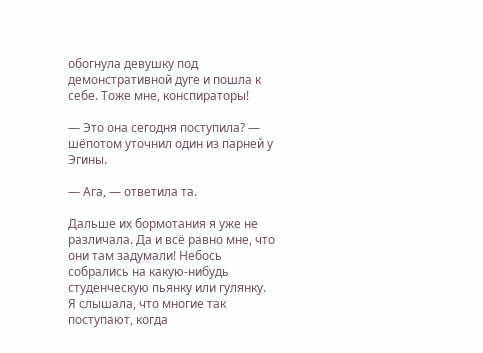обогнула девушку под демонстративной дуге и пошла к себе. Тоже мне, конспираторы!

— Это она сегодня поступила? — шёпотом уточнил один из парней у Эгины.

— Ага, — ответила та.

Дальше их бормотания я уже не различала. Да и всё равно мне, что они там задумали! Небось собрались на какую-нибудь студенческую пьянку или гулянку. Я слышала, что многие так поступают, когда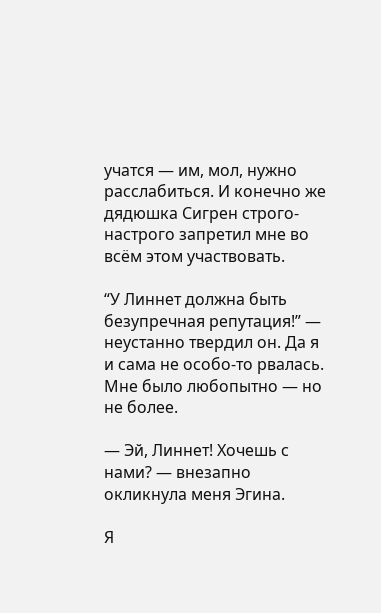учатся — им, мол, нужно расслабиться. И конечно же дядюшка Сигрен строго-настрого запретил мне во всём этом участвовать.

“У Линнет должна быть безупречная репутация!” — неустанно твердил он. Да я и сама не особо-то рвалась. Мне было любопытно — но не более.

— Эй, Линнет! Хочешь с нами? — внезапно окликнула меня Эгина.

Я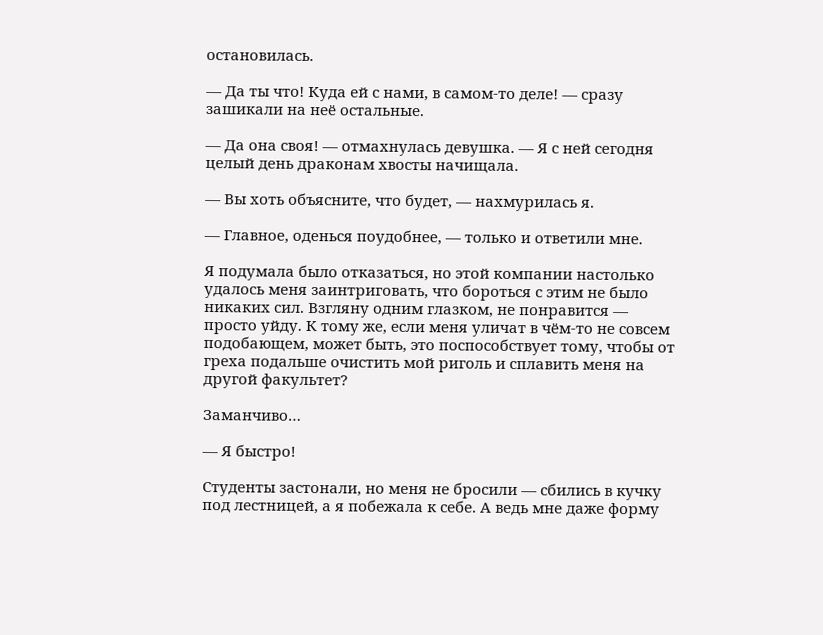остановилась.

— Да ты что! Куда ей с нами, в самом-то деле! — сразу зашикали на неё остальные.

— Да она своя! — отмахнулась девушка. — Я с ней сегодня целый день драконам хвосты начищала.

— Вы хоть объясните, что будет, — нахмурилась я.

— Главное, оденься поудобнее, — только и ответили мне.

Я подумала было отказаться, но этой компании настолько удалось меня заинтриговать, что бороться с этим не было никаких сил. Взгляну одним глазком, не понравится — просто уйду. К тому же, если меня уличат в чём-то не совсем подобающем, может быть, это поспособствует тому, чтобы от греха подальше очистить мой риголь и сплавить меня на другой факультет?

Заманчиво…

— Я быстро!

Студенты застонали, но меня не бросили — сбились в кучку под лестницей, а я побежала к себе. А ведь мне даже форму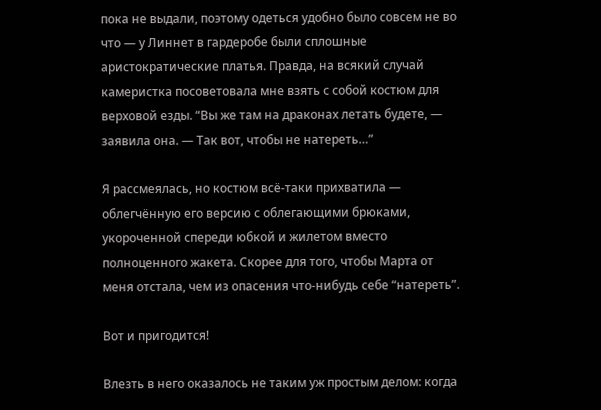пока не выдали, поэтому одеться удобно было совсем не во что — у Линнет в гардеробе были сплошные аристократические платья. Правда, на всякий случай камеристка посоветовала мне взять с собой костюм для верховой езды. “Вы же там на драконах летать будете, — заявила она. — Так вот, чтобы не натереть…”

Я рассмеялась, но костюм всё-таки прихватила — облегчённую его версию с облегающими брюками, укороченной спереди юбкой и жилетом вместо полноценного жакета. Скорее для того, чтобы Марта от меня отстала, чем из опасения что-нибудь себе “натереть”.

Вот и пригодится!

Влезть в него оказалось не таким уж простым делом: когда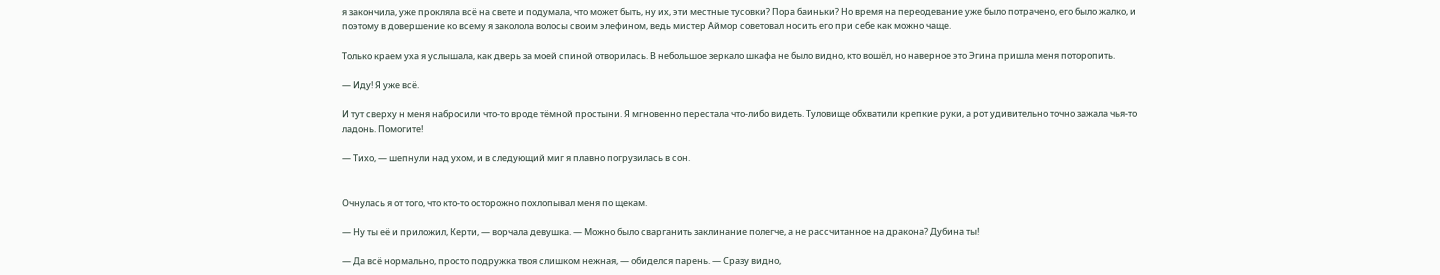я закончила, уже прокляла всё на свете и подумала, что может быть, ну их, эти местные тусовки? Пора баиньки? Но время на переодевание уже было потрачено, его было жалко, и поэтому в довершение ко всему я заколола волосы своим элефином, ведь мистер Аймор советовал носить его при себе как можно чаще.

Только краем уха я услышала, как дверь за моей спиной отворилась. В небольшое зеркало шкафа не было видно, кто вошёл, но наверное это Эгина пришла меня поторопить.

— Иду! Я уже всё.

И тут сверху н меня набросили что-то вроде тёмной простыни. Я мгновенно перестала что-либо видеть. Туловище обхватили крепкие руки, а рот удивительно точно зажала чья-то ладонь. Помогите!

— Тихо, — шепнули над ухом, и в следующий миг я плавно погрузилась в сон.


Очнулась я от того, что кто-то осторожно похлопывал меня по щекам.

— Ну ты её и приложил, Керти, — ворчала девушка. — Можно было сварганить заклинание полегче, а не рассчитанное на дракона? Дубина ты!

— Да всё нормально, просто подружка твоя слишком нежная, — обиделся парень. — Сразу видно,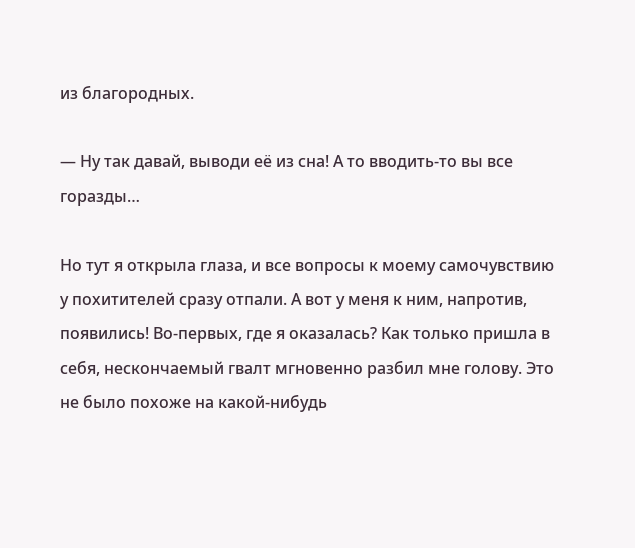из благородных.

— Ну так давай, выводи её из сна! А то вводить-то вы все горазды…

Но тут я открыла глаза, и все вопросы к моему самочувствию у похитителей сразу отпали. А вот у меня к ним, напротив, появились! Во-первых, где я оказалась? Как только пришла в себя, нескончаемый гвалт мгновенно разбил мне голову. Это не было похоже на какой-нибудь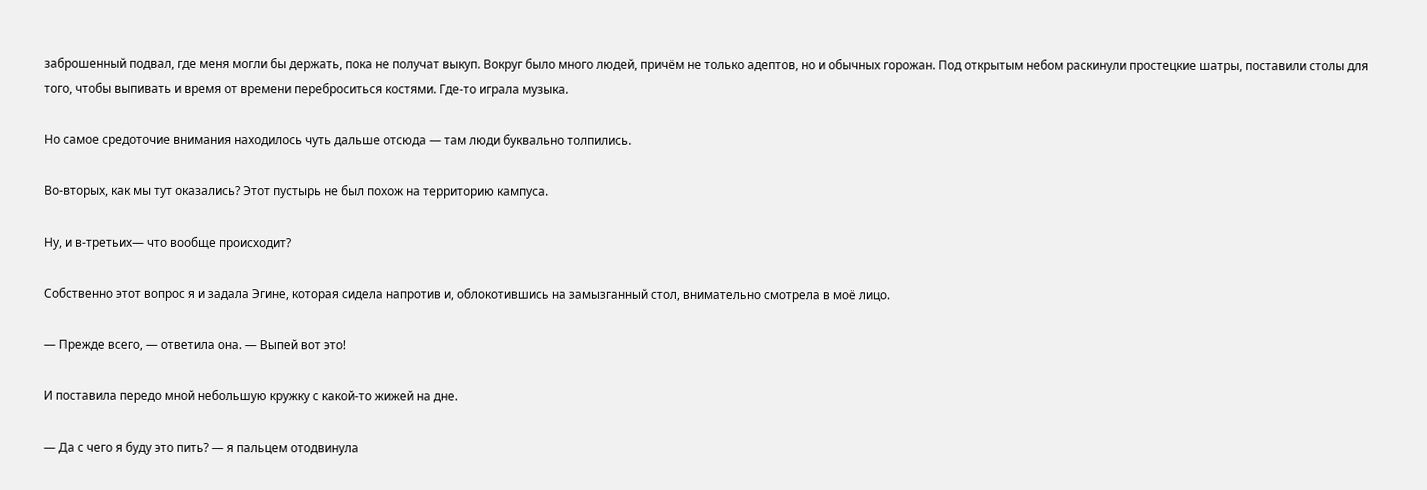заброшенный подвал, где меня могли бы держать, пока не получат выкуп. Вокруг было много людей, причём не только адептов, но и обычных горожан. Под открытым небом раскинули простецкие шатры, поставили столы для того, чтобы выпивать и время от времени переброситься костями. Где-то играла музыка.

Но самое средоточие внимания находилось чуть дальше отсюда — там люди буквально толпились.

Во-вторых, как мы тут оказались? Этот пустырь не был похож на территорию кампуса.

Ну, и в-третьих— что вообще происходит?

Собственно этот вопрос я и задала Эгине, которая сидела напротив и, облокотившись на замызганный стол, внимательно смотрела в моё лицо.

— Прежде всего, — ответила она. — Выпей вот это!

И поставила передо мной небольшую кружку с какой-то жижей на дне.

— Да с чего я буду это пить? — я пальцем отодвинула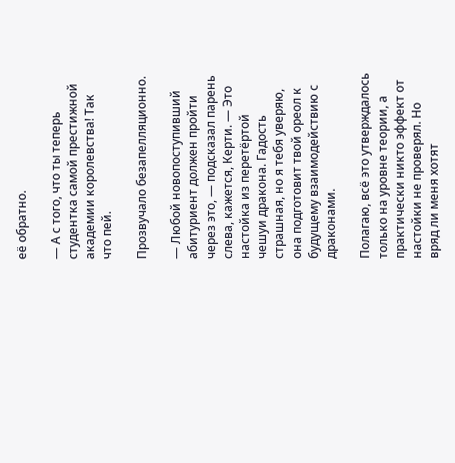её обратно.

— А с того, что ты теперь студентка самой престижной академии королевства! Так что пей.

Прозвучало безапелляционно.

— Любой новопоступивший абитуриент должен пройти через это, — подсказал парень слева, кажется, Керти. — Это настойка из перетёртой чешуи дракона. Гадость страшная, но я тебя уверяю, она подготовит твой ореол к будущему взаимодействию с драконами.

Полагаю, всё это утверждалось только на уровне теории, а практически никто эффект от настойки не проверял. Но вряд ли меня хотят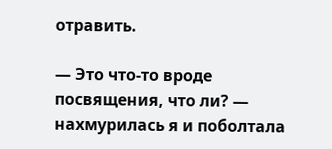отравить.

— Это что-то вроде посвящения, что ли? — нахмурилась я и поболтала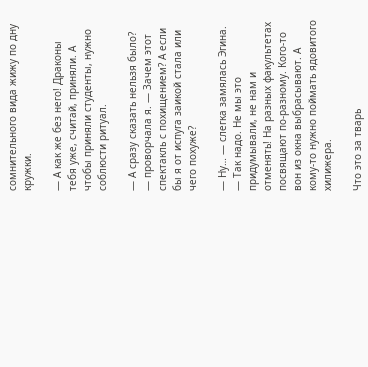сомнительного вида жижу по дну кружки.

— А как же без него! Драконы тебя уже, считай, приняли. А чтобы приняли студенты, нужно соблюсти ритуал.

— А сразу сказать нельзя было? — проворчала я. — Зачем этот спектакль с похищением? А если бы я от испуга заикой стала или чего похуже?

— Ну… — слегка замялась Эгина. — Так надо. Не мы это придумывали, не нам и отменять! На разных факультетах посвящают по-разному. Кого-то вон из окна выбрасывают. А кому-то нужно поймать ядовитого хилижера.

Что это за тварь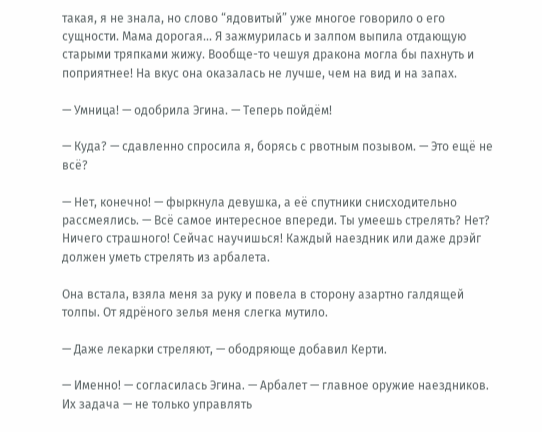такая, я не знала, но слово “ядовитый” уже многое говорило о его сущности. Мама дорогая… Я зажмурилась и залпом выпила отдающую старыми тряпками жижу. Вообще-то чешуя дракона могла бы пахнуть и поприятнее! На вкус она оказалась не лучше, чем на вид и на запах.

— Умница! — одобрила Эгина. — Теперь пойдём!

— Куда? — сдавленно спросила я, борясь с рвотным позывом. — Это ещё не всё?

— Нет, конечно! — фыркнула девушка, а её спутники снисходительно рассмеялись. — Всё самое интересное впереди. Ты умеешь стрелять? Нет? Ничего страшного! Сейчас научишься! Каждый наездник или даже дрэйг должен уметь стрелять из арбалета.

Она встала, взяла меня за руку и повела в сторону азартно галдящей толпы. От ядрёного зелья меня слегка мутило.

— Даже лекарки стреляют, — ободряюще добавил Керти.

— Именно! — согласилась Эгина. — Арбалет — главное оружие наездников. Их задача — не только управлять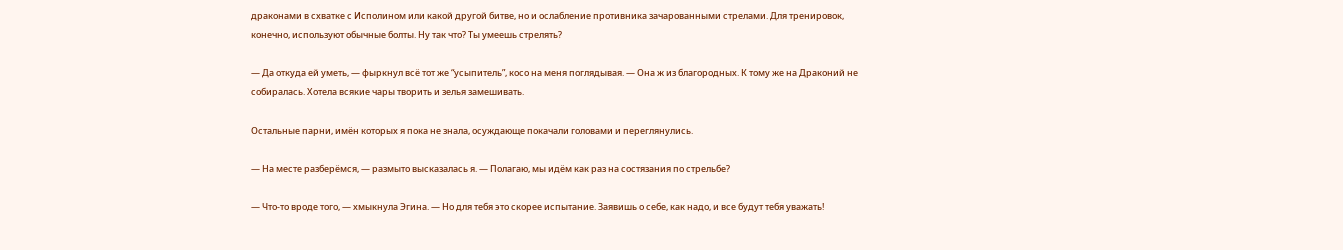драконами в схватке с Исполином или какой другой битве, но и ослабление противника зачарованными стрелами. Для тренировок, конечно, используют обычные болты. Ну так что? Ты умеешь стрелять?

— Да откуда ей уметь, — фыркнул всё тот же “усыпитель”, косо на меня поглядывая. — Она ж из благородных. К тому же на Драконий не собиралась. Хотела всякие чары творить и зелья замешивать.

Остальные парни, имён которых я пока не знала, осуждающе покачали головами и переглянулись.

— На месте разберёмся, — размыто высказалась я. — Полагаю, мы идём как раз на состязания по стрельбе?

— Что-то вроде того, — хмыкнула Эгина. — Но для тебя это скорее испытание. Заявишь о себе, как надо, и все будут тебя уважать!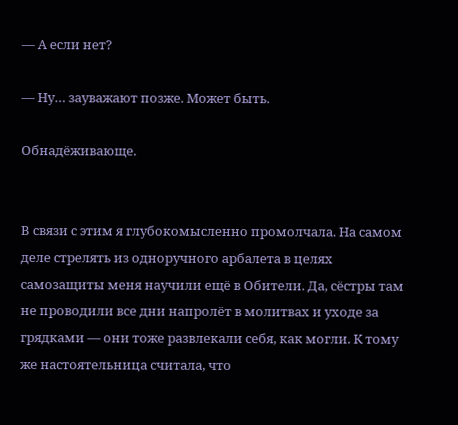— А если нет?

— Ну… зауважают позже. Может быть.

Обнадёживающе.


В связи с этим я глубокомысленно промолчала. На самом деле стрелять из одноручного арбалета в целях самозащиты меня научили ещё в Обители. Да, сёстры там не проводили все дни напролёт в молитвах и уходе за грядками — они тоже развлекали себя, как могли. К тому же настоятельница считала, что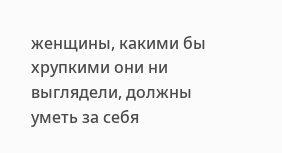женщины, какими бы хрупкими они ни выглядели, должны уметь за себя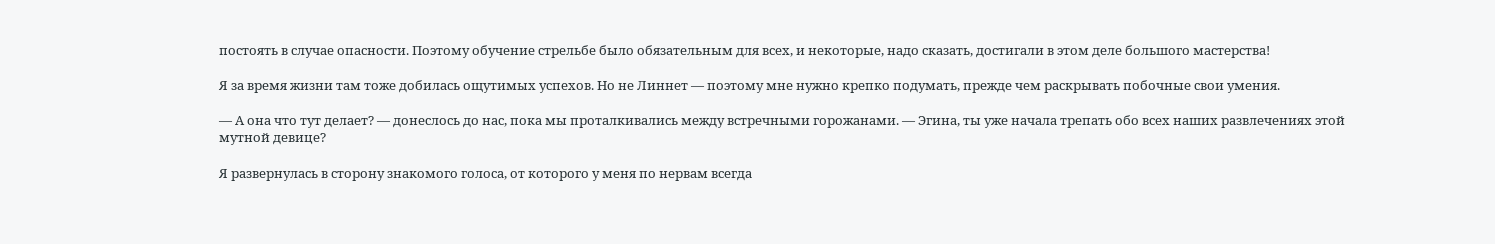постоять в случае опасности. Поэтому обучение стрельбе было обязательным для всех, и некоторые, надо сказать, достигали в этом деле большого мастерства!

Я за время жизни там тоже добилась ощутимых успехов. Но не Линнет — поэтому мне нужно крепко подумать, прежде чем раскрывать побочные свои умения.

— А она что тут делает? — донеслось до нас, пока мы проталкивались между встречными горожанами. — Эгина, ты уже начала трепать обо всех наших развлечениях этой мутной девице?

Я развернулась в сторону знакомого голоса, от которого у меня по нервам всегда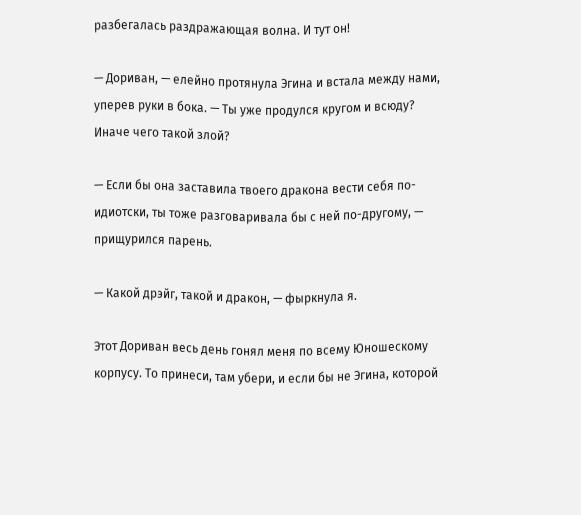разбегалась раздражающая волна. И тут он!

— Дориван, — елейно протянула Эгина и встала между нами, уперев руки в бока. — Ты уже продулся кругом и всюду? Иначе чего такой злой?

— Если бы она заставила твоего дракона вести себя по-идиотски, ты тоже разговаривала бы с ней по-другому, — прищурился парень.

— Какой дрэйг, такой и дракон, — фыркнула я.

Этот Дориван весь день гонял меня по всему Юношескому корпусу. То принеси, там убери, и если бы не Эгина, которой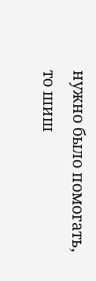нужно было помогать, то шиш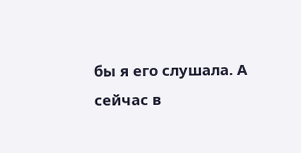бы я его слушала. А сейчас в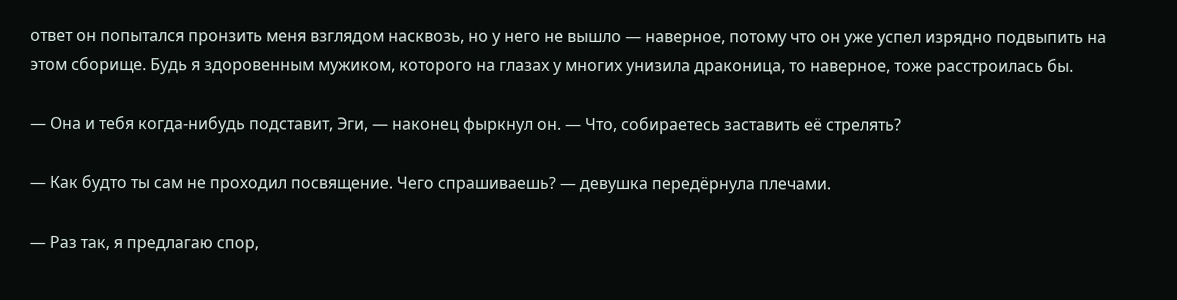ответ он попытался пронзить меня взглядом насквозь, но у него не вышло — наверное, потому что он уже успел изрядно подвыпить на этом сборище. Будь я здоровенным мужиком, которого на глазах у многих унизила драконица, то наверное, тоже расстроилась бы.

— Она и тебя когда-нибудь подставит, Эги, — наконец фыркнул он. — Что, собираетесь заставить её стрелять?

— Как будто ты сам не проходил посвящение. Чего спрашиваешь? — девушка передёрнула плечами.

— Раз так, я предлагаю спор,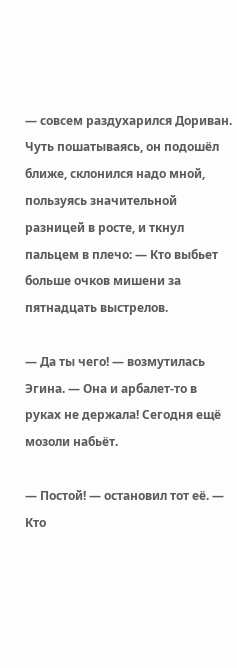— совсем раздухарился Дориван. Чуть пошатываясь, он подошёл ближе, склонился надо мной, пользуясь значительной разницей в росте, и ткнул пальцем в плечо: — Кто выбьет больше очков мишени за пятнадцать выстрелов.

— Да ты чего! — возмутилась Эгина. — Она и арбалет-то в руках не держала! Сегодня ещё мозоли набьёт.

— Постой! — остановил тот её. — Кто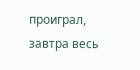проиграл, завтра весь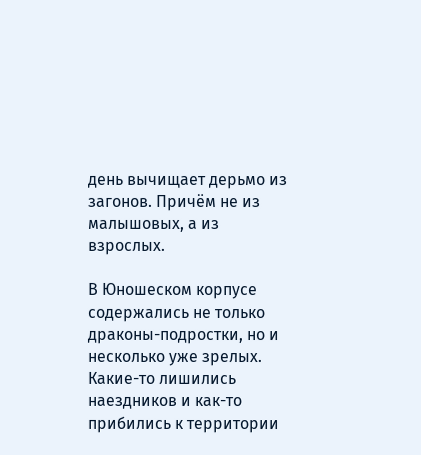день вычищает дерьмо из загонов. Причём не из малышовых, а из взрослых.

В Юношеском корпусе содержались не только драконы-подростки, но и несколько уже зрелых. Какие-то лишились наездников и как-то прибились к территории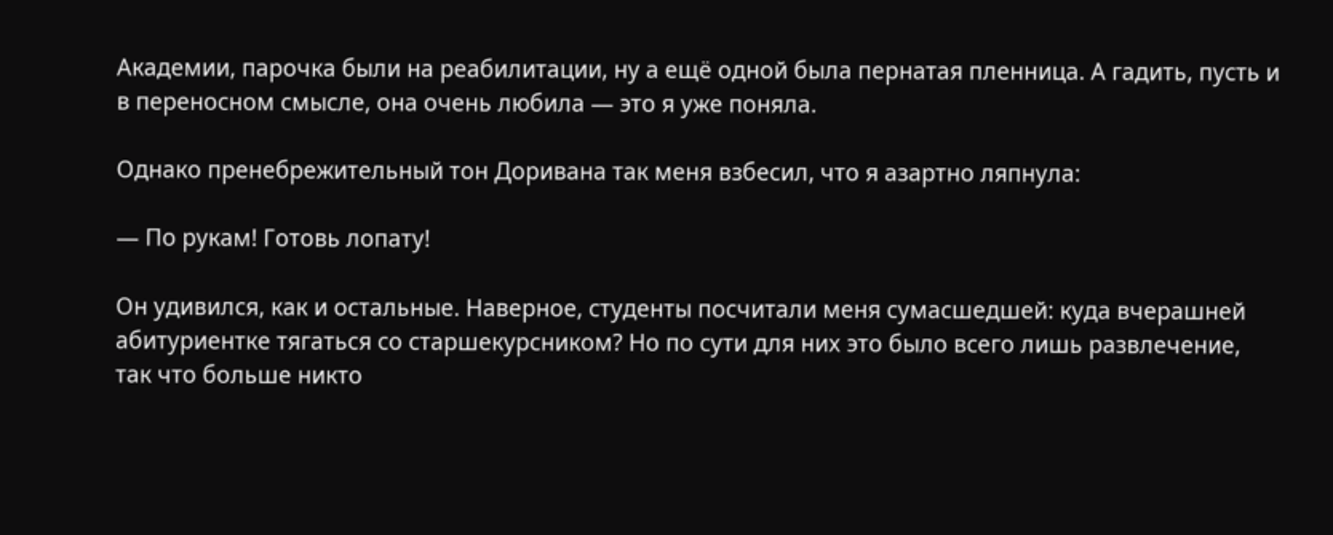Академии, парочка были на реабилитации, ну а ещё одной была пернатая пленница. А гадить, пусть и в переносном смысле, она очень любила — это я уже поняла.

Однако пренебрежительный тон Доривана так меня взбесил, что я азартно ляпнула:

— По рукам! Готовь лопату!

Он удивился, как и остальные. Наверное, студенты посчитали меня сумасшедшей: куда вчерашней абитуриентке тягаться со старшекурсником? Но по сути для них это было всего лишь развлечение, так что больше никто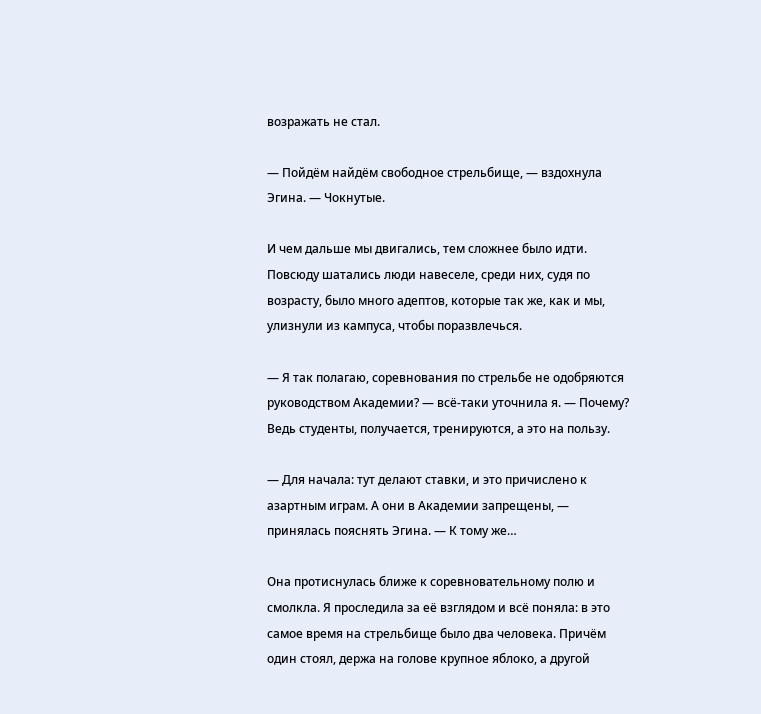возражать не стал.

— Пойдём найдём свободное стрельбище, — вздохнула Эгина. — Чокнутые.

И чем дальше мы двигались, тем сложнее было идти. Повсюду шатались люди навеселе, среди них, судя по возрасту, было много адептов, которые так же, как и мы, улизнули из кампуса, чтобы поразвлечься.

— Я так полагаю, соревнования по стрельбе не одобряются руководством Академии? — всё-таки уточнила я. — Почему? Ведь студенты, получается, тренируются, а это на пользу.

— Для начала: тут делают ставки, и это причислено к азартным играм. А они в Академии запрещены, — принялась пояснять Эгина. — К тому же…

Она протиснулась ближе к соревновательному полю и смолкла. Я проследила за её взглядом и всё поняла: в это самое время на стрельбище было два человека. Причём один стоял, держа на голове крупное яблоко, а другой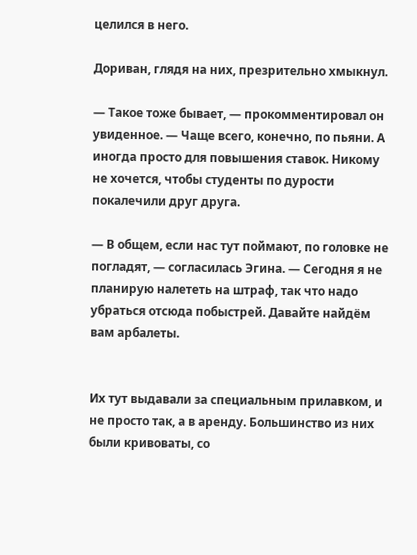целился в него.

Дориван, глядя на них, презрительно хмыкнул.

— Такое тоже бывает, — прокомментировал он увиденное. — Чаще всего, конечно, по пьяни. А иногда просто для повышения ставок. Никому не хочется, чтобы студенты по дурости покалечили друг друга.

— В общем, если нас тут поймают, по головке не погладят, — согласилась Эгина. — Сегодня я не планирую налететь на штраф, так что надо убраться отсюда побыстрей. Давайте найдём вам арбалеты.


Их тут выдавали за специальным прилавком, и не просто так, а в аренду. Большинство из них были кривоваты, со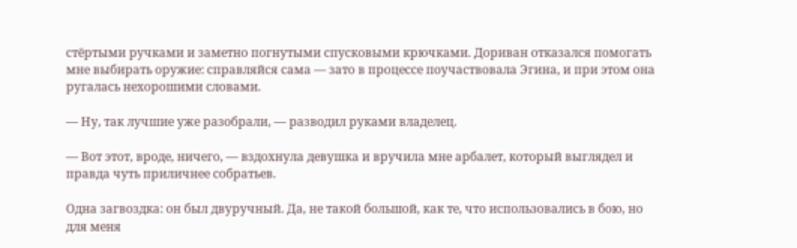стёртыми ручками и заметно погнутыми спусковыми крючками. Дориван отказался помогать мне выбирать оружие: справляйся сама — зато в процессе поучаствовала Эгина, и при этом она ругалась нехорошими словами.

— Ну, так лучшие уже разобрали, — разводил руками владелец.

— Вот этот, вроде, ничего, — вздохнула девушка и вручила мне арбалет, который выглядел и правда чуть приличнее собратьев.

Одна загвоздка: он был двуручный. Да, не такой большой, как те, что использовались в бою, но для меня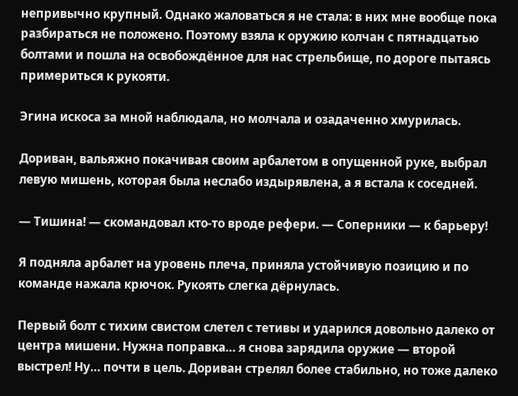непривычно крупный. Однако жаловаться я не стала: в них мне вообще пока разбираться не положено. Поэтому взяла к оружию колчан с пятнадцатью болтами и пошла на освобождённое для нас стрельбище, по дороге пытаясь примериться к рукояти.

Эгина искоса за мной наблюдала, но молчала и озадаченно хмурилась.

Дориван, вальяжно покачивая своим арбалетом в опущенной руке, выбрал левую мишень, которая была неслабо издырявлена, а я встала к соседней.

— Тишина! — скомандовал кто-то вроде рефери. — Соперники — к барьеру!

Я подняла арбалет на уровень плеча, приняла устойчивую позицию и по команде нажала крючок. Рукоять слегка дёрнулась.

Первый болт с тихим свистом слетел с тетивы и ударился довольно далеко от центра мишени. Нужна поправка… я снова зарядила оружие — второй выстрел! Ну… почти в цель. Дориван стрелял более стабильно, но тоже далеко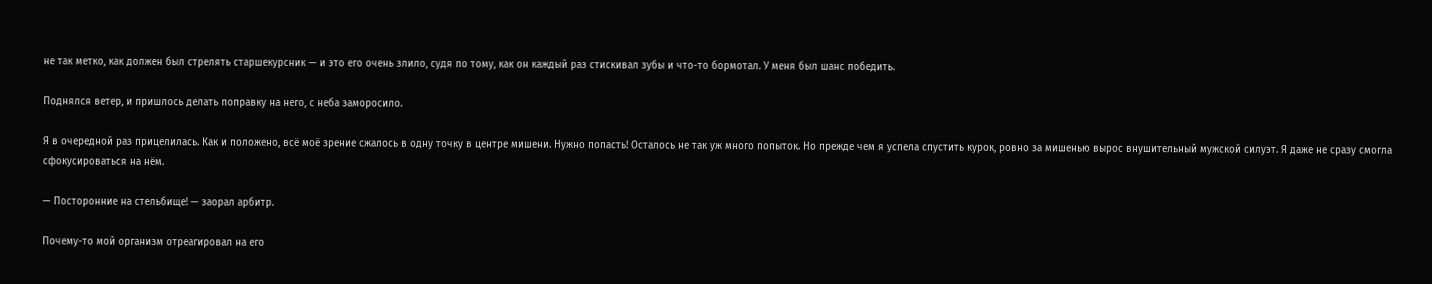не так метко, как должен был стрелять старшекурсник — и это его очень злило, судя по тому, как он каждый раз стискивал зубы и что-то бормотал. У меня был шанс победить.

Поднялся ветер, и пришлось делать поправку на него, с неба заморосило.

Я в очередной раз прицелилась. Как и положено, всё моё зрение сжалось в одну точку в центре мишени. Нужно попасть! Осталось не так уж много попыток. Но прежде чем я успела спустить курок, ровно за мишенью вырос внушительный мужской силуэт. Я даже не сразу смогла сфокусироваться на нём.

— Посторонние на стельбище! — заорал арбитр.

Почему-то мой организм отреагировал на его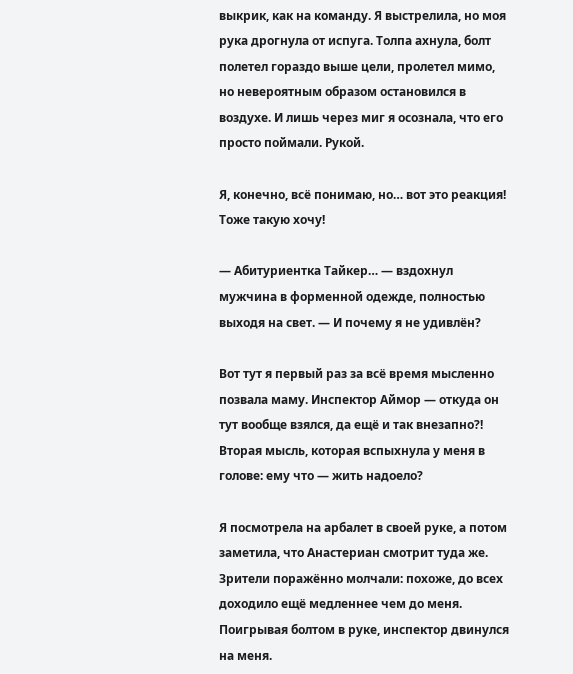выкрик, как на команду. Я выстрелила, но моя рука дрогнула от испуга. Толпа ахнула, болт полетел гораздо выше цели, пролетел мимо, но невероятным образом остановился в воздухе. И лишь через миг я осознала, что его просто поймали. Рукой.

Я, конечно, всё понимаю, но… вот это реакция! Тоже такую хочу!

— Абитуриентка Тайкер… — вздохнул мужчина в форменной одежде, полностью выходя на свет. — И почему я не удивлён?

Вот тут я первый раз за всё время мысленно позвала маму. Инспектор Аймор — откуда он тут вообще взялся, да ещё и так внезапно?! Вторая мысль, которая вспыхнула у меня в голове: ему что — жить надоело?

Я посмотрела на арбалет в своей руке, а потом заметила, что Анастериан смотрит туда же. Зрители поражённо молчали: похоже, до всех доходило ещё медленнее чем до меня. Поигрывая болтом в руке, инспектор двинулся на меня.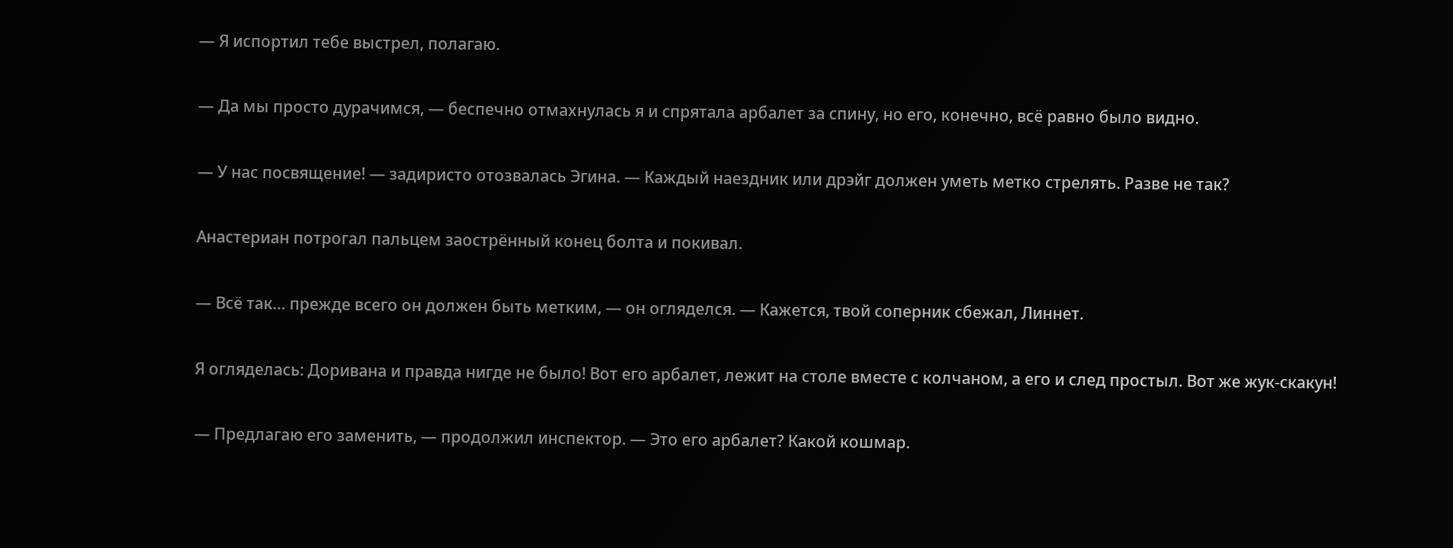— Я испортил тебе выстрел, полагаю.

— Да мы просто дурачимся, — беспечно отмахнулась я и спрятала арбалет за спину, но его, конечно, всё равно было видно.

— У нас посвящение! — задиристо отозвалась Эгина. — Каждый наездник или дрэйг должен уметь метко стрелять. Разве не так?

Анастериан потрогал пальцем заострённый конец болта и покивал.

— Всё так… прежде всего он должен быть метким, — он огляделся. — Кажется, твой соперник сбежал, Линнет.

Я огляделась: Доривана и правда нигде не было! Вот его арбалет, лежит на столе вместе с колчаном, а его и след простыл. Вот же жук-скакун!

— Предлагаю его заменить, — продолжил инспектор. — Это его арбалет? Какой кошмар.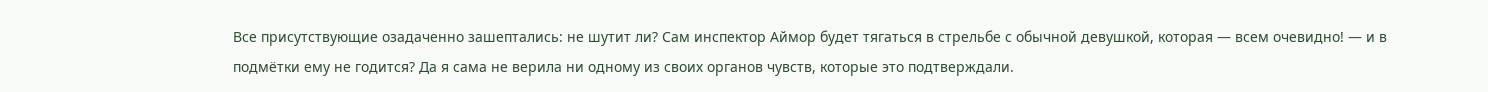Все присутствующие озадаченно зашептались: не шутит ли? Сам инспектор Аймор будет тягаться в стрельбе с обычной девушкой, которая — всем очевидно! — и в подмётки ему не годится? Да я сама не верила ни одному из своих органов чувств, которые это подтверждали.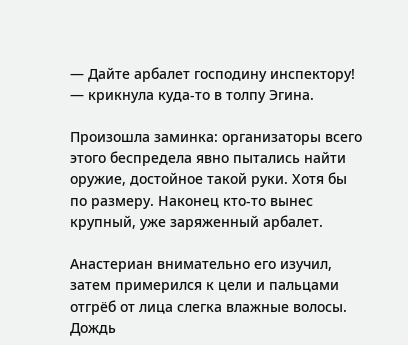— Дайте арбалет господину инспектору! — крикнула куда-то в толпу Эгина.

Произошла заминка: организаторы всего этого беспредела явно пытались найти оружие, достойное такой руки. Хотя бы по размеру. Наконец кто-то вынес крупный, уже заряженный арбалет.

Анастериан внимательно его изучил, затем примерился к цели и пальцами отгрёб от лица слегка влажные волосы. Дождь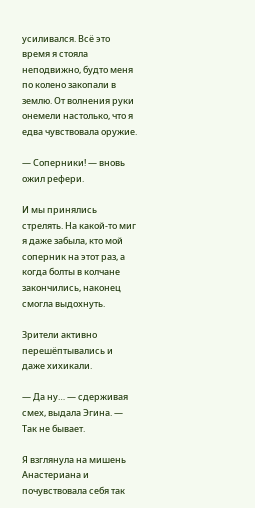усиливался. Всё это время я стояла неподвижно, будто меня по колено закопали в землю. От волнения руки онемели настолько, что я едва чувствовала оружие.

— Соперники! — вновь ожил рефери.

И мы принялись стрелять. На какой-то миг я даже забыла, кто мой соперник на этот раз, а когда болты в колчане закончились, наконец смогла выдохнуть.

Зрители активно перешёптывались и даже хихикали.

— Да ну… — сдерживая смех, выдала Эгина. — Так не бывает.

Я взглянула на мишень Анастериана и почувствовала себя так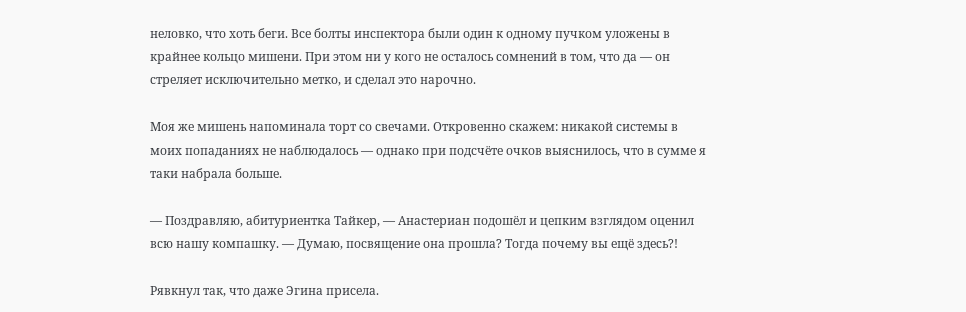неловко, что хоть беги. Все болты инспектора были один к одному пучком уложены в крайнее кольцо мишени. При этом ни у кого не осталось сомнений в том, что да — он стреляет исключительно метко, и сделал это нарочно.

Моя же мишень напоминала торт со свечами. Откровенно скажем: никакой системы в моих попаданиях не наблюдалось — однако при подсчёте очков выяснилось, что в сумме я таки набрала больше.

— Поздравляю, абитуриентка Тайкер, — Анастериан подошёл и цепким взглядом оценил всю нашу компашку. — Думаю, посвящение она прошла? Тогда почему вы ещё здесь?!

Рявкнул так, что даже Эгина присела.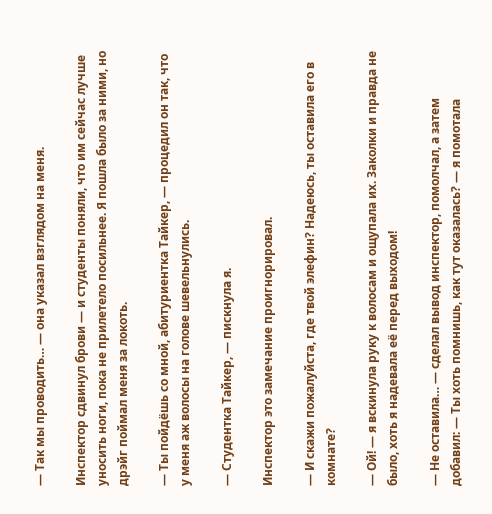— Так мы проводить… — она указал взглядом на меня.

Инспектор сдвинул брови — и студенты поняли, что им сейчас лучше уносить ноги, пока не прилетело посильнее. Я пошла было за ними, но дрэйг поймал меня за локоть.

— Ты пойдёшь со мной, абитуриентка Тайкер, — процедил он так, что у меня аж волосы на голове шевельнулись.

— Студентка Тайкер, — пискнула я.

Инспектор это замечание проигнорировал.

— И скажи пожалуйста, где твой элефин? Надеюсь, ты оставила его в комнате?

— Ой! — я вскинула руку к волосам и ощупала их. Заколки и правда не было, хоть я надевала её перед выходом!

— Не оставила… — сделал вывод инспектор, помолчал, а затем добавил: — Ты хоть помнишь, как тут оказалась? — я помотала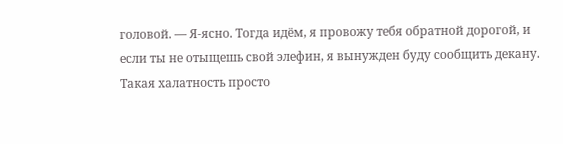головой. — Я-ясно. Тогда идём, я провожу тебя обратной дорогой, и если ты не отыщешь свой элефин, я вынужден буду сообщить декану. Такая халатность просто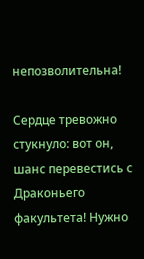непозволительна!

Сердце тревожно стукнуло: вот он, шанс перевестись с Драконьего факультета! Нужно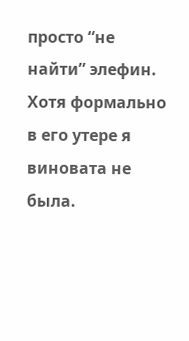просто “не найти” элефин. Хотя формально в его утере я виновата не была.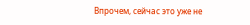Впрочем, сейчас это уже не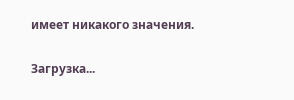имеет никакого значения.

Загрузка...